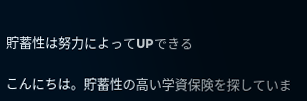貯蓄性は努力によってUPできる

こんにちは。貯蓄性の高い学資保険を探していま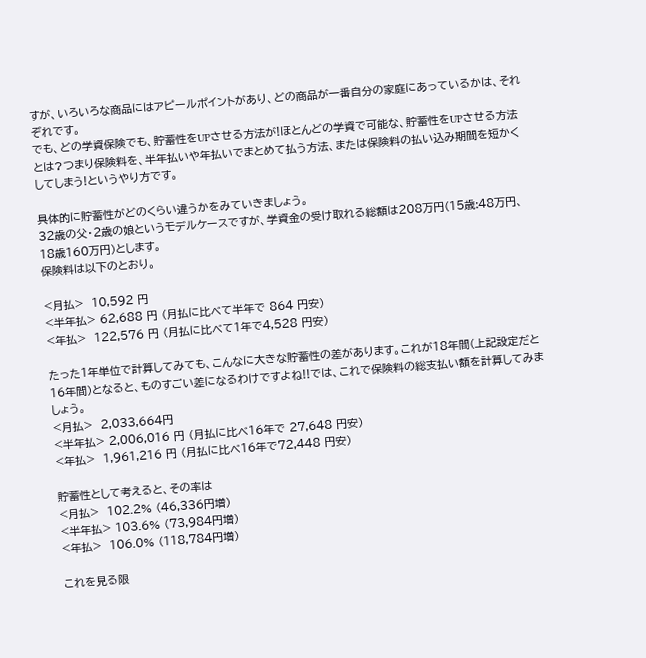すが、いろいろな商品にはアピールポイントがあり、どの商品が一番自分の家庭にあっているかは、それぞれです。
でも、どの学資保険でも、貯蓄性をUPさせる方法が!ほとんどの学資で可能な、貯蓄性をUPさせる方法とは?つまり保険料を、半年払いや年払いでまとめて払う方法、または保険料の払い込み期間を短かくしてしまう!というやり方です。

具体的に貯蓄性がどのくらい違うかをみていきましょう。
32歳の父・2歳の娘というモデルケースですが、学資金の受け取れる総額は208万円(15歳:48万円、18歳160万円)とします。
保険料は以下のとおり。

<月払>  10,592 円
<半年払> 62,688 円 (月払に比べて半年で 864 円安)
<年払>  122,576 円 (月払に比べて1年で4,528 円安)

たった1年単位で計算してみても、こんなに大きな貯蓄性の差があります。これが18年間(上記設定だと16年間)となると、ものすごい差になるわけですよね!!では、これで保険料の総支払い額を計算してみましょう。
<月払>  2,033,664円
<半年払> 2,006,016 円 (月払に比べ16年で 27,648 円安)
<年払>  1,961,216 円 (月払に比べ16年で72,448 円安)

貯蓄性として考えると、その率は
<月払>  102.2% (46,336円増)
<半年払> 103.6% (73,984円増)
<年払>  106.0% (118,784円増)

これを見る限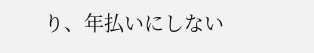り、年払いにしない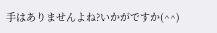手はありませんよね?いかがですか(^^)